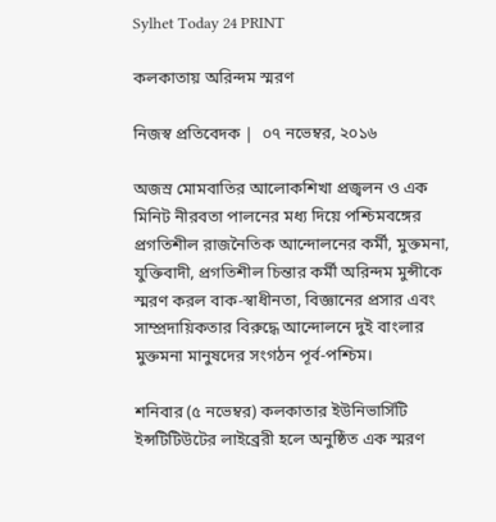Sylhet Today 24 PRINT

কলকাতায় অরিন্দম স্মরণ

নিজস্ব প্রতিবেদক |  ০৭ নভেম্বর, ২০১৬

অজস্র মোমবাতির আলোকশিখা প্রজ্বলন ও এক মিনিট নীরবতা পালনের মধ্য দিয়ে পশ্চিমবঙ্গের প্রগতিশীল রাজনৈতিক আন্দোলনের কর্মী, মুক্তমনা, যুক্তিবাদী, প্রগতিশীল চিন্তার কর্মী অরিন্দম মুন্সীকে স্মরণ করল বাক-স্বাধীনতা, বিজ্ঞানের প্রসার এবং সাম্প্রদায়িকতার বিরুদ্ধে আন্দোলনে দুই বাংলার মুক্তমনা মানুষদের সংগঠন পূর্ব-পশ্চিম।

শনিবার (৫ নভেম্বর) কলকাতার ইউনিভার্সিটি ইন্সটিটিউটের লাইব্রেরী হলে অনুষ্ঠিত এক স্মরণ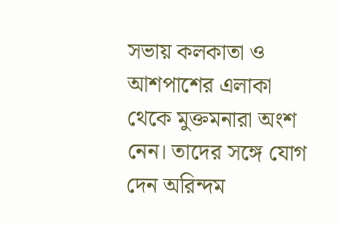সভায় কলকাতা ও আশপাশের এলাকা থেকে মুক্তমনারা অংশ নেন। তাদের সঙ্গে যোগ দেন অরিন্দম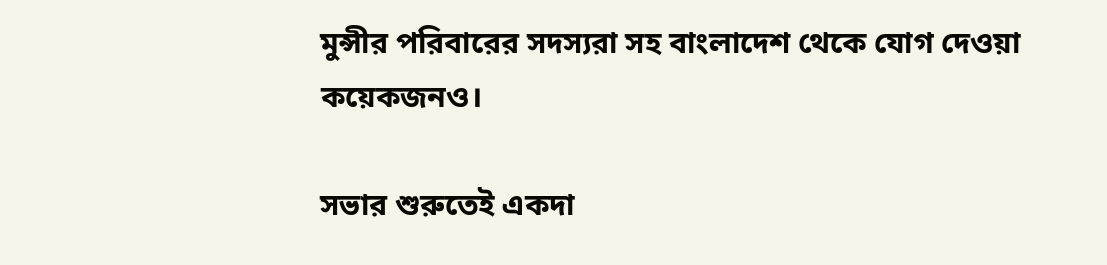মুন্সীর পরিবারের সদস্যরা সহ বাংলাদেশ থেকে যোগ দেওয়া কয়েকজনও।

সভার শুরুতেই একদা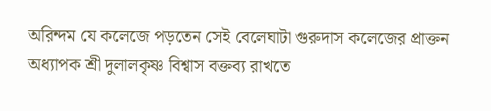অরিন্দম যে কলেজে পড়তেন সেই বেলেঘাটা গুরুদাস কলেজের প্রাক্তন অধ্যাপক শ্রী দুলালকৃষ্ণ বিশ্বাস বক্তব্য রাখতে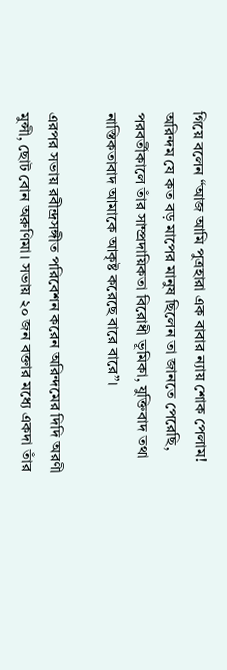গিয়ে বলেন “আজ আমি পুত্রহারা এক বাবার ন্যায় শোক পেলাম! অরিন্দম যে কত বড় মাপের মানুষ ছিলেন তা জানতে পেরেছি, পরবর্তীকালে তাঁর সাম্প্রদায়িকতা বিরোধী ভূমিকা, যুক্তিবাদ তথা নাস্তিকতাবাদ আমাকে আকৃষ্ট করেছে বারে বারে”।

এরপর সভায় রবীন্দ্রসঙ্গীত পরিবেশন করেন অরিন্দমের দিদি অরণী মুন্সী, ছোট বোন অরুণিমা। সভায় ২০ জন বক্তার মধ্যে একদা তাঁর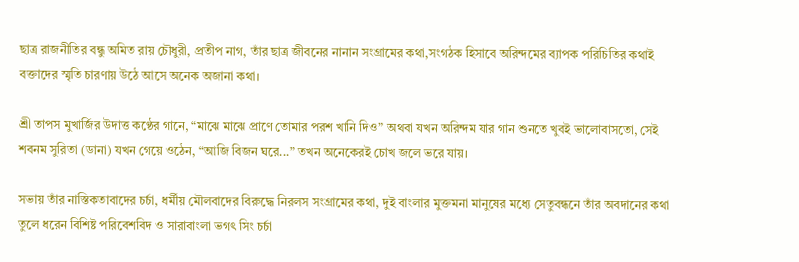ছাত্র রাজনীতির বন্ধু অমিত রায় চৌধুরী, প্রতীপ নাগ, তাঁর ছাত্র জীবনের নানান সংগ্রামের কথা,সংগঠক হিসাবে অরিন্দমের ব্যাপক পরিচিতির কথাই বক্তাদের স্মৃতি চারণায় উঠে আসে অনেক অজানা কথা।

শ্রী তাপস মুখার্জির উদাত্ত কণ্ঠের গানে, “মাঝে মাঝে প্রাণে তোমার পরশ খানি দিও” অথবা যখন অরিন্দম যার গান শুনতে খুবই ভালোবাসতো, সেই শবনম সুরিতা (ডানা) যখন গেয়ে ওঠেন, “আজি বিজন ঘরে...” তখন অনেকেরই চোখ জলে ভরে যায়।

সভায় তাঁর নাস্তিকতাবাদের চর্চা, ধর্মীয় মৌলবাদের বিরুদ্ধে নিরলস সংগ্রামের কথা, দুই বাংলার মুক্তমনা মানুষের মধ্যে সেতুবন্ধনে তাঁর অবদানের কথা তুলে ধরেন বিশিষ্ট পরিবেশবিদ ও সারাবাংলা ভগৎ সিং চর্চা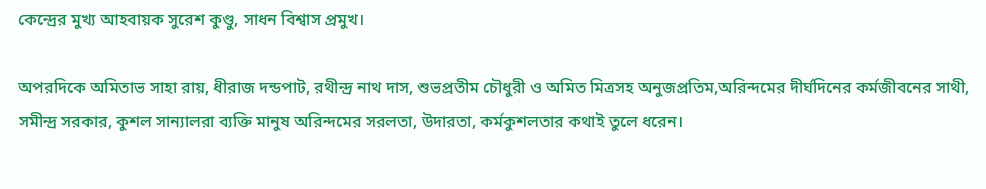কেন্দ্রের মুখ্য আহবায়ক সুরেশ কুণ্ডু, সাধন বিশ্বাস প্রমুখ।

অপরদিকে অমিতাভ সাহা রায়, ধীরাজ দন্ডপাট, রথীন্দ্র নাথ দাস, শুভপ্রতীম চৌধুরী ও অমিত মিত্রসহ অনুজপ্রতিম,অরিন্দমের দীর্ঘদিনের কর্মজীবনের সাথী, সমীন্দ্র সরকার, কুশল সান্যালরা ব্যক্তি মানুষ অরিন্দমের সরলতা, উদারতা, কর্মকুশলতার কথাই তুলে ধরেন।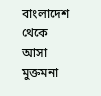বাংলাদেশ থেকে আসা মুক্তমনা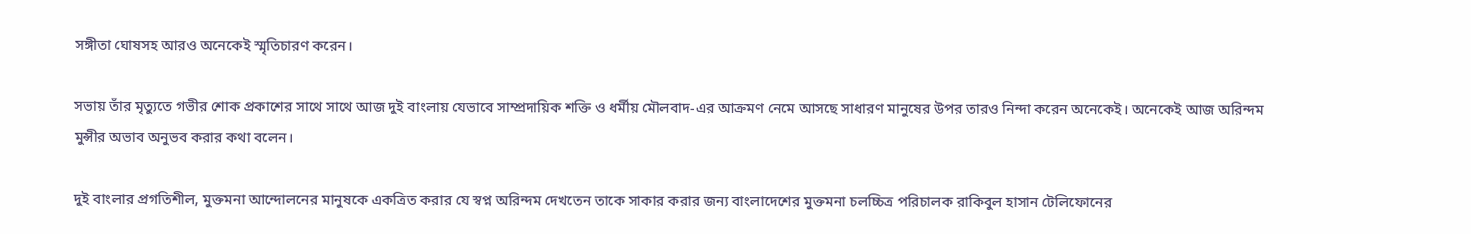সঙ্গীতা ঘোষসহ আরও অনেকেই স্মৃতিচারণ করেন।

সভায় তাঁর মৃত্যুতে গভীর শোক প্রকাশের সাথে সাথে আজ দুই বাংলায় যেভাবে সাম্প্রদায়িক শক্তি ও ধর্মীয় মৌলবাদ-এর আক্রমণ নেমে আসছে সাধারণ মানুষের উপর তারও নিন্দা করেন অনেকেই। অনেকেই আজ অরিন্দম মুন্সীর অভাব অনুভব করার কথা বলেন।

দুই বাংলার প্রগতিশীল, মুক্তমনা আন্দোলনের মানুষকে একত্রিত করার যে স্বপ্ন অরিন্দম দেখতেন তাকে সাকার করার জন্য বাংলাদেশের মুক্তমনা চলচ্চিত্র পরিচালক রাকিবুল হাসান টেলিফোনের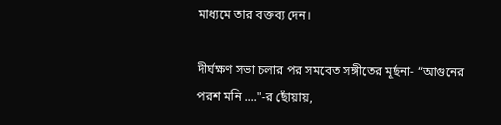মাধ্যমে তার বক্তব্য দেন।

দীর্ঘক্ষণ সভা চলার পর সমবেত সঙ্গীতের মূর্ছনা- “আগুনের পরশ মনি ...."-র ছোঁয়ায়,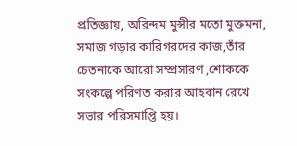প্রতিজ্ঞায়, অরিন্দম মুন্সীর মতো মুক্তমনা, সমাজ গড়ার কারিগরদের কাজ,তাঁর চেতনাকে আরো সম্প্রসারণ ,শোককে সংকল্পে পরিণত করার আহবান রেখে সভার পরিসমাপ্তি হয়।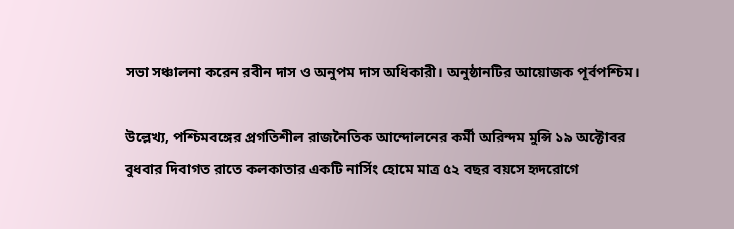সভা সঞ্চালনা করেন রবীন দাস ও অনুপম দাস অধিকারী। অনুষ্ঠানটির আয়োজক পূর্বপশ্চিম।

উল্লেখ্য, পশ্চিমবঙ্গের প্রগতিশীল রাজনৈতিক আন্দোলনের কর্মী অরিন্দম মুন্সি ১৯ অক্টোবর বুধবার দিবাগত রাতে কলকাতার একটি নার্সিং হোমে মাত্র ৫২ বছর বয়সে হৃদরোগে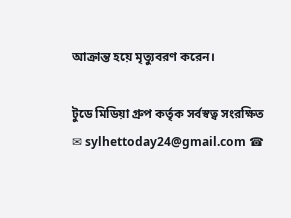আক্রান্ত হয়ে মৃত্যুবরণ করেন।

টুডে মিডিয়া গ্রুপ কর্তৃক সর্বস্বত্ব সংরক্ষিত
✉ sylhettoday24@gmail.com ☎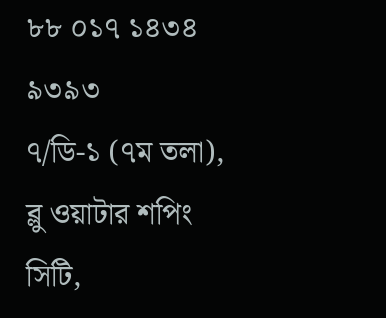৮৮ ০১৭ ১৪৩৪ ৯৩৯৩
৭/ডি-১ (৭ম তলা), ব্লু ওয়াটার শপিং সিটি,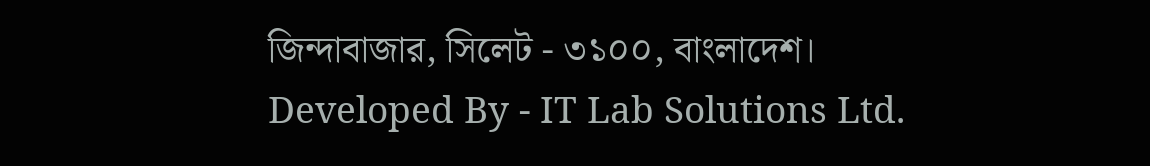জিন্দাবাজার, সিলেট - ৩১০০, বাংলাদেশ।
Developed By - IT Lab Solutions Ltd.